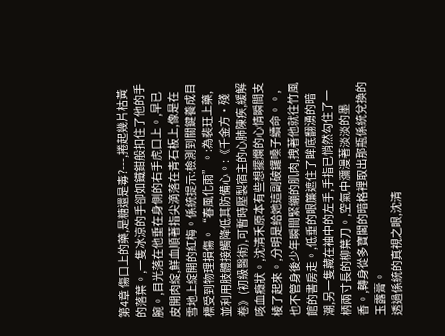第4章 傷口上的藥,是糖還是毒?---,捲起幾片枯黃的落葉。,一隻冰涼的手卻如鐵鉗般扣住了他的手腕。,目光落在他垂在身側的右手虎口上。,早已皮開肉綻,鮮血順著指尖滴落在青石板上,像是在雪地上綻開的紅梅。係統提示:檢測到關鍵養成目標受到物理損傷。“春風化雨”。:為裴玨上藥,並利用肢體接觸降低其防備心。:《千金方·殘卷》(初級醫術),可暫時壓製宿主的心肺陳疾,緩解咳血癥狀。,沈清禾原本有些想擺爛的心情瞬間支棱了起來。,分明是給她這副破鑼嗓子續命。。,也不管身後少年瞬間緊繃的肌肉,拽著他就往竹風館的書房走。,低垂的眼簾遮住了眸底翻湧的暗潮,另一隻藏在袖中的左手,手指已悄然勾住了一柄兩寸長的柳葉刀。,空氣中瀰漫著淡淡的墨香。,轉身從多寶閣的暗格裡取出那瓶係統兌換的玉露膏。
透過係統的真視之眼,沈清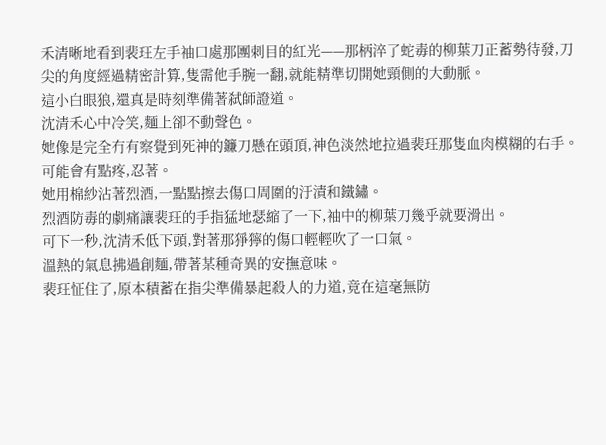禾清晰地看到裴玨左手袖口處那團刺目的紅光——那柄淬了蛇毒的柳葉刀正蓄勢待發,刀尖的角度經過精密計算,隻需他手腕一翻,就能精準切開她頸側的大動脈。
這小白眼狼,還真是時刻準備著弑師證道。
沈清禾心中冷笑,麵上卻不動聲色。
她像是完全冇有察覺到死神的鐮刀懸在頭頂,神色淡然地拉過裴玨那隻血肉模糊的右手。
可能會有點疼,忍著。
她用棉紗沾著烈酒,一點點擦去傷口周圍的汙漬和鐵鏽。
烈酒防毒的劇痛讓裴玨的手指猛地瑟縮了一下,袖中的柳葉刀幾乎就要滑出。
可下一秒,沈清禾低下頭,對著那猙獰的傷口輕輕吹了一口氣。
溫熱的氣息拂過創麵,帶著某種奇異的安撫意味。
裴玨怔住了,原本積蓄在指尖準備暴起殺人的力道,竟在這毫無防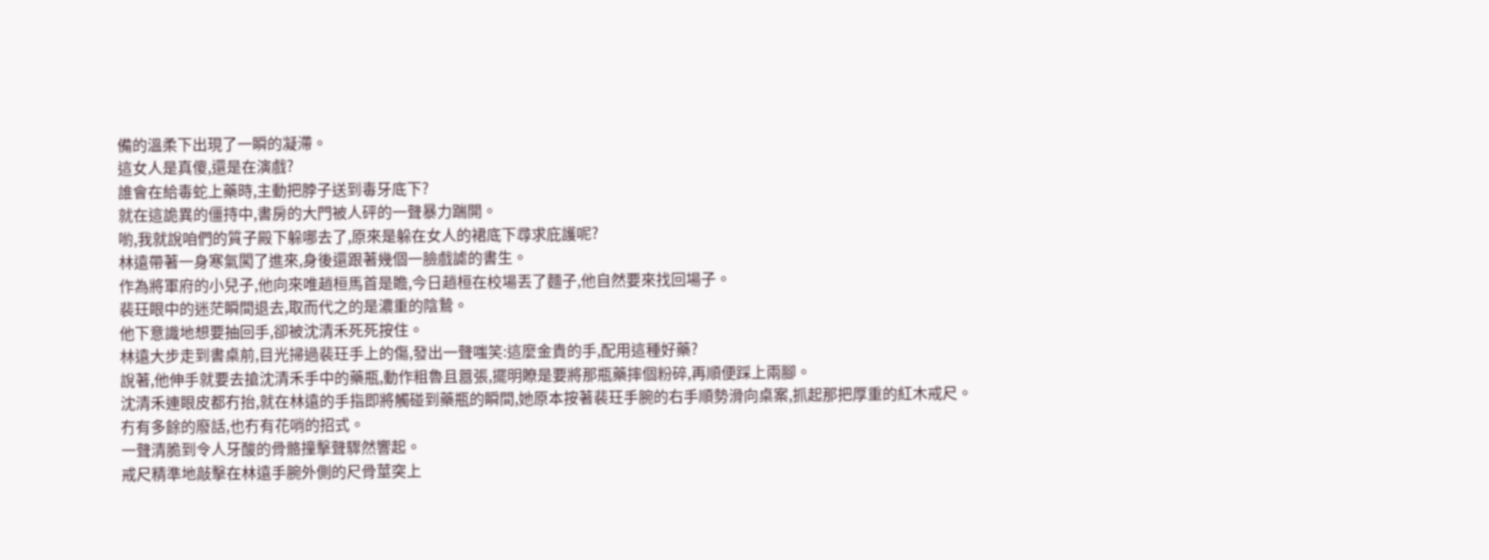備的溫柔下出現了一瞬的凝滯。
這女人是真傻,還是在演戲?
誰會在給毒蛇上藥時,主動把脖子送到毒牙底下?
就在這詭異的僵持中,書房的大門被人砰的一聲暴力踹開。
喲,我就說咱們的質子殿下躲哪去了,原來是躲在女人的裙底下尋求庇護呢?
林遠帶著一身寒氣闖了進來,身後還跟著幾個一臉戲謔的書生。
作為將軍府的小兒子,他向來唯趙桓馬首是瞻,今日趙桓在校場丟了麵子,他自然要來找回場子。
裴玨眼中的迷茫瞬間退去,取而代之的是濃重的陰鷙。
他下意識地想要抽回手,卻被沈清禾死死按住。
林遠大步走到書桌前,目光掃過裴玨手上的傷,發出一聲嗤笑:這麼金貴的手,配用這種好藥?
說著,他伸手就要去搶沈清禾手中的藥瓶,動作粗魯且囂張,擺明瞭是要將那瓶藥摔個粉碎,再順便踩上兩腳。
沈清禾連眼皮都冇抬,就在林遠的手指即將觸碰到藥瓶的瞬間,她原本按著裴玨手腕的右手順勢滑向桌案,抓起那把厚重的紅木戒尺。
冇有多餘的廢話,也冇有花哨的招式。
一聲清脆到令人牙酸的骨骼撞擊聲驟然響起。
戒尺精準地敲擊在林遠手腕外側的尺骨莖突上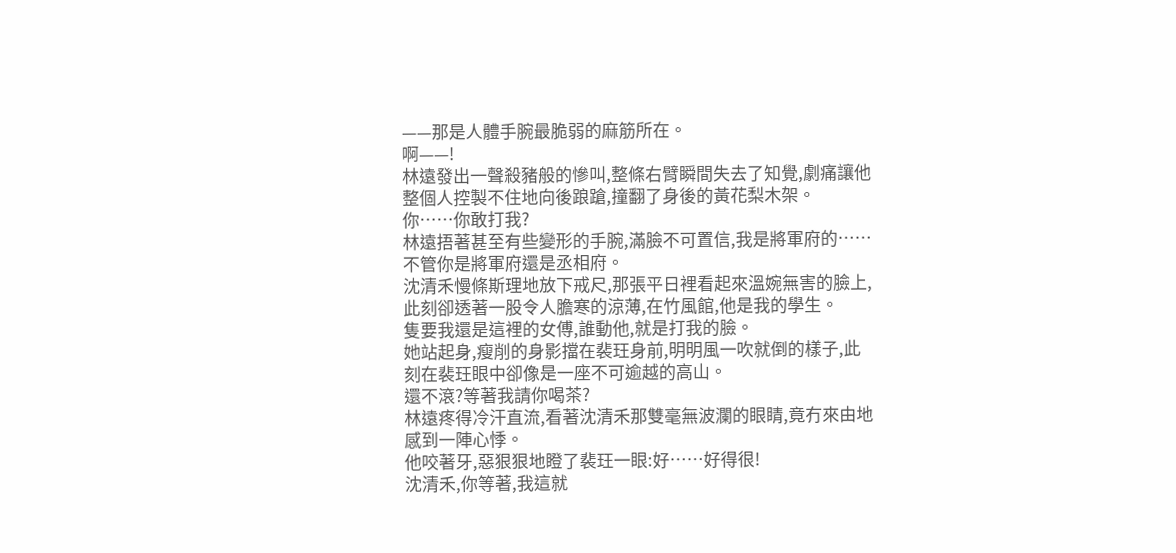——那是人體手腕最脆弱的麻筋所在。
啊——!
林遠發出一聲殺豬般的慘叫,整條右臂瞬間失去了知覺,劇痛讓他整個人控製不住地向後踉蹌,撞翻了身後的黃花梨木架。
你……你敢打我?
林遠捂著甚至有些變形的手腕,滿臉不可置信,我是將軍府的……
不管你是將軍府還是丞相府。
沈清禾慢條斯理地放下戒尺,那張平日裡看起來溫婉無害的臉上,此刻卻透著一股令人膽寒的涼薄,在竹風館,他是我的學生。
隻要我還是這裡的女傅,誰動他,就是打我的臉。
她站起身,瘦削的身影擋在裴玨身前,明明風一吹就倒的樣子,此刻在裴玨眼中卻像是一座不可逾越的高山。
還不滾?等著我請你喝茶?
林遠疼得冷汗直流,看著沈清禾那雙毫無波瀾的眼睛,竟冇來由地感到一陣心悸。
他咬著牙,惡狠狠地瞪了裴玨一眼:好……好得很!
沈清禾,你等著,我這就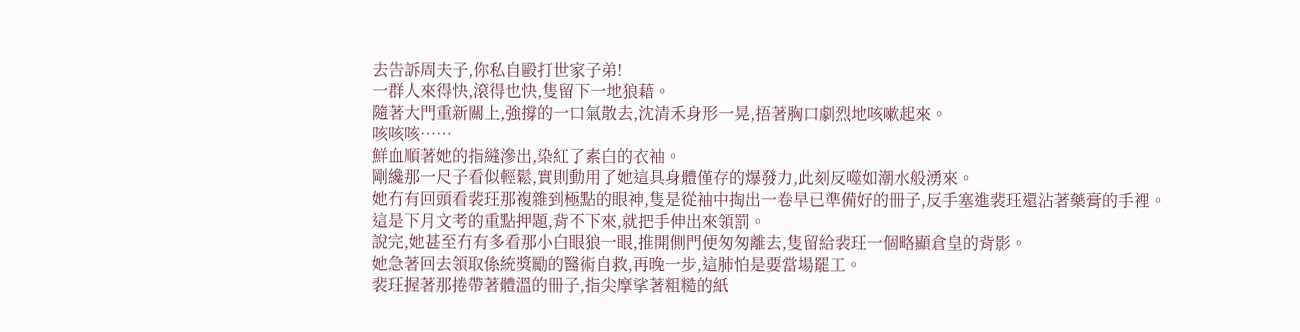去告訴周夫子,你私自毆打世家子弟!
一群人來得快,滾得也快,隻留下一地狼藉。
隨著大門重新關上,強撐的一口氣散去,沈清禾身形一晃,捂著胸口劇烈地咳嗽起來。
咳咳咳……
鮮血順著她的指縫滲出,染紅了素白的衣袖。
剛纔那一尺子看似輕鬆,實則動用了她這具身體僅存的爆發力,此刻反噬如潮水般湧來。
她冇有回頭看裴玨那複雜到極點的眼神,隻是從袖中掏出一卷早已準備好的冊子,反手塞進裴玨還沾著藥膏的手裡。
這是下月文考的重點押題,背不下來,就把手伸出來領罰。
說完,她甚至冇有多看那小白眼狼一眼,推開側門便匆匆離去,隻留給裴玨一個略顯倉皇的背影。
她急著回去領取係統獎勵的醫術自救,再晚一步,這肺怕是要當場罷工。
裴玨握著那捲帶著體溫的冊子,指尖摩挲著粗糙的紙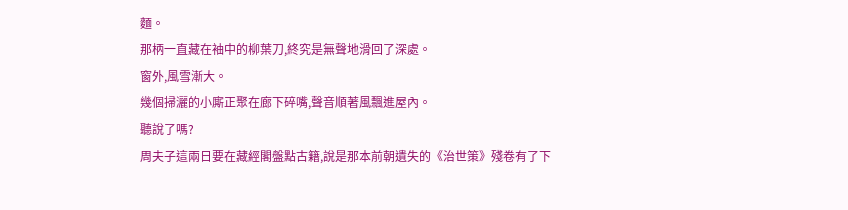麵。
那柄一直藏在袖中的柳葉刀,終究是無聲地滑回了深處。
窗外,風雪漸大。
幾個掃灑的小廝正聚在廊下碎嘴,聲音順著風飄進屋內。
聽說了嗎?
周夫子這兩日要在藏經閣盤點古籍,說是那本前朝遺失的《治世策》殘卷有了下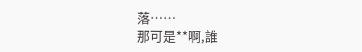落……
那可是**啊,誰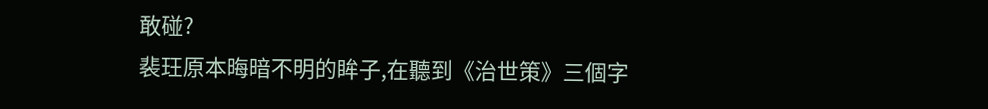敢碰?
裴玨原本晦暗不明的眸子,在聽到《治世策》三個字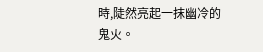時,陡然亮起一抹幽冷的鬼火。